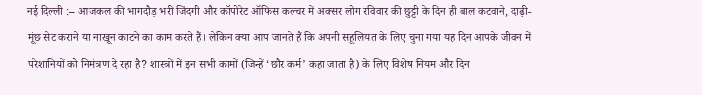नई दिल्ली :– आजकल की भागदौड़ भरी जिंदगी और कॉपोरेट ऑफिस कल्चर में अक्सर लोग रविवार की छुट्टी के दिन ही बाल कटवाने, दाढ़ी-मूंछ सेट कराने या नाखून काटने का काम करते हैं। लेकिन क्या आप जानते हैं कि अपनी सहूलियत के लिए चुना गया यह दिन आपके जीवन में परेशानियों को निमंत्रण दे रहा है? शास्त्रों में इन सभी कामों (जिन्हें ‘छौर कर्म’ कहा जाता है) के लिए विशेष नियम और दिन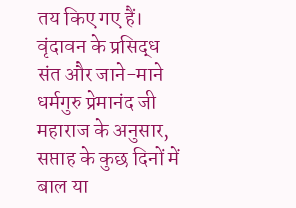तय किए गए हैं।
वृंदावन के प्रसिद्ध संत और जाने-माने धर्मगुरु प्रेमानंद जी महाराज के अनुसार, सप्ताह के कुछ दिनों में बाल या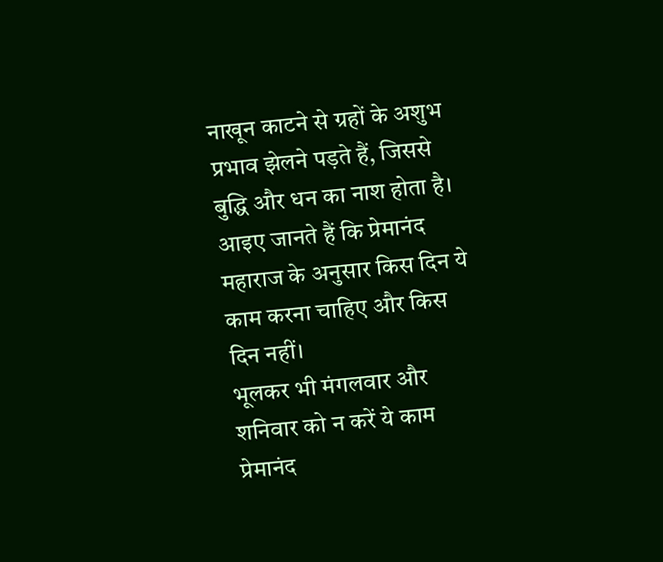नाखून काटने से ग्रहों के अशुभ प्रभाव झेलने पड़ते हैं, जिससे बुद्धि और धन का नाश होता है। आइए जानते हैं कि प्रेमानंद महाराज के अनुसार किस दिन ये काम करना चाहिए और किस दिन नहीं।
भूलकर भी मंगलवार और शनिवार को न करें ये काम
प्रेमानंद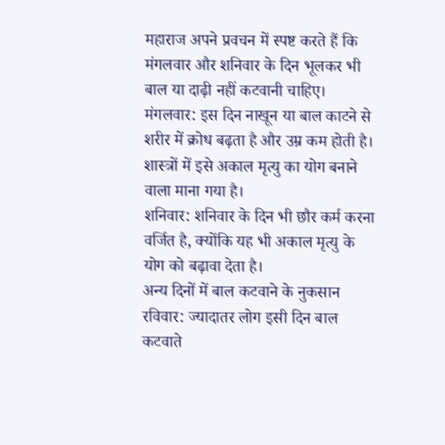महाराज अपने प्रवचन में स्पष्ट करते हैं कि मंगलवार और शनिवार के दिन भूलकर भी बाल या दाढ़ी नहीं कटवानी चाहिए।
मंगलवार: इस दिन नाखून या बाल काटने से शरीर में क्रोध बढ़ता है और उम्र कम होती है। शास्त्रों में इसे अकाल मृत्यु का योग बनाने वाला माना गया है।
शनिवार: शनिवार के दिन भी छौर कर्म करना वर्जित है, क्योंकि यह भी अकाल मृत्यु के योग को बढ़ावा देता है।
अन्य दिनों में बाल कटवाने के नुकसान
रविवार: ज्यादातर लोग इसी दिन बाल कटवाते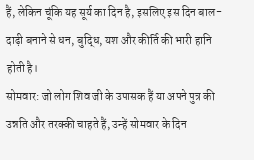हैं, लेकिन चूंकि यह सूर्य का दिन है, इसलिए इस दिन बाल-दाढ़ी बनाने से धन, बुद्धि, यश और कीर्ति की भारी हानि होती है।
सोमवार: जो लोग शिव जी के उपासक हैं या अपने पुत्र की उन्नति और तरक्की चाहते हैं, उन्हें सोमवार के दिन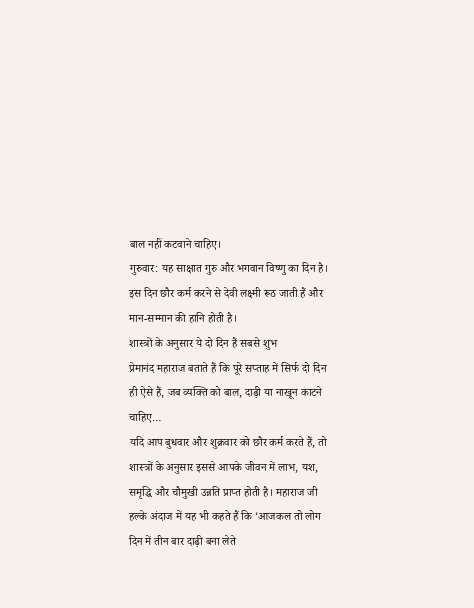बाल नहीं कटवाने चाहिए।
गुरुवार: यह साक्षात गुरु और भगवान विष्णु का दिन है। इस दिन छौर कर्म करने से देवी लक्ष्मी रूठ जाती हैं और मान-सम्मान की हानि होती है।
शास्त्रों के अनुसार ये दो दिन हैं सबसे शुभ
प्रेमानंद महाराज बताते हैं कि पूरे सप्ताह में सिर्फ दो दिन ही ऐसे हैं, जब व्यक्ति को बाल, दाढ़ी या नाखून काटने चाहिए…
यदि आप बुधवार और शुक्रवार को छौर कर्म करते हैं, तो शास्त्रों के अनुसार इससे आपके जीवन में लाभ, यश, समृद्धि और चौमुखी उन्नति प्राप्त होती है। महाराज जी हल्के अंदाज में यह भी कहते हैं कि ‘आजकल तो लोग दिन में तीन बार दाढ़ी बना लेते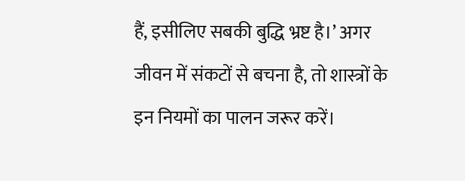हैं, इसीलिए सबकी बुद्धि भ्रष्ट है।’ अगर जीवन में संकटों से बचना है, तो शास्त्रों के इन नियमों का पालन जरूर करें।